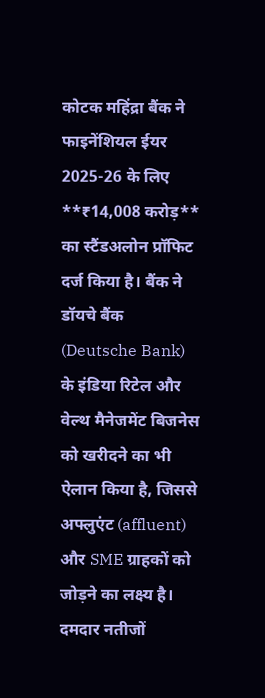कोटक महिंद्रा बैंक ने फाइनेंशियल ईयर 2025-26 के लिए **₹14,008 करोड़** का स्टैंडअलोन प्रॉफिट दर्ज किया है। बैंक ने डॉयचे बैंक (Deutsche Bank) के इंडिया रिटेल और वेल्थ मैनेजमेंट बिजनेस को खरीदने का भी ऐलान किया है, जिससे अफ्लुएंट (affluent) और SME ग्राहकों को जोड़ने का लक्ष्य है।
दमदार नतीजों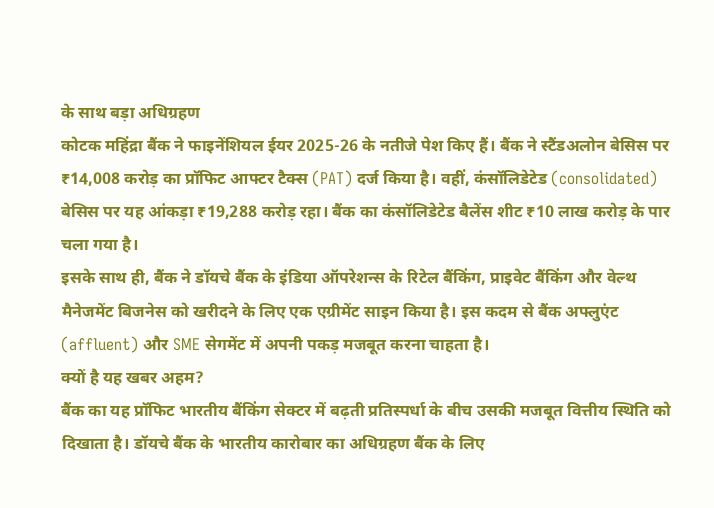के साथ बड़ा अधिग्रहण
कोटक महिंद्रा बैंक ने फाइनेंशियल ईयर 2025-26 के नतीजे पेश किए हैं। बैंक ने स्टैंडअलोन बेसिस पर ₹14,008 करोड़ का प्रॉफिट आफ्टर टैक्स (PAT) दर्ज किया है। वहीं, कंसॉलिडेटेड (consolidated) बेसिस पर यह आंकड़ा ₹19,288 करोड़ रहा। बैंक का कंसॉलिडेटेड बैलेंस शीट ₹10 लाख करोड़ के पार चला गया है।
इसके साथ ही, बैंक ने डॉयचे बैंक के इंडिया ऑपरेशन्स के रिटेल बैंकिंग, प्राइवेट बैंकिंग और वेल्थ मैनेजमेंट बिजनेस को खरीदने के लिए एक एग्रीमेंट साइन किया है। इस कदम से बैंक अफ्लुएंट (affluent) और SME सेगमेंट में अपनी पकड़ मजबूत करना चाहता है।
क्यों है यह खबर अहम?
बैंक का यह प्रॉफिट भारतीय बैंकिंग सेक्टर में बढ़ती प्रतिस्पर्धा के बीच उसकी मजबूत वित्तीय स्थिति को दिखाता है। डॉयचे बैंक के भारतीय कारोबार का अधिग्रहण बैंक के लिए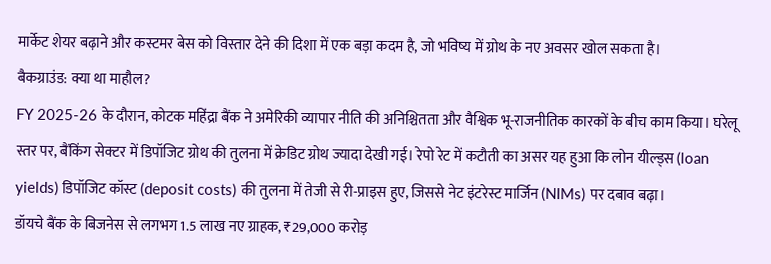मार्केट शेयर बढ़ाने और कस्टमर बेस को विस्तार देने की दिशा में एक बड़ा कदम है, जो भविष्य में ग्रोथ के नए अवसर खोल सकता है।
बैकग्राउंड: क्या था माहौल?
FY 2025-26 के दौरान, कोटक महिंद्रा बैंक ने अमेरिकी व्यापार नीति की अनिश्चितता और वैश्विक भू-राजनीतिक कारकों के बीच काम किया। घरेलू स्तर पर, बैंकिंग सेक्टर में डिपॉजिट ग्रोथ की तुलना में क्रेडिट ग्रोथ ज्यादा देखी गई। रेपो रेट में कटौती का असर यह हुआ कि लोन यील्ड्स (loan yields) डिपॉजिट कॉस्ट (deposit costs) की तुलना में तेजी से री-प्राइस हुए, जिससे नेट इंटरेस्ट मार्जिन (NIMs) पर दबाव बढ़ा।
डॉयचे बैंक के बिजनेस से लगभग 1.5 लाख नए ग्राहक, ₹29,000 करोड़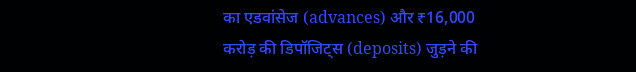का एडवांसेज (advances) और ₹16,000 करोड़ की डिपॉजिट्स (deposits) जुड़ने की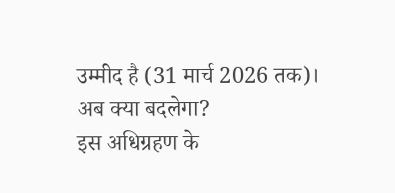उम्मीद है (31 मार्च 2026 तक)।
अब क्या बदलेगा?
इस अधिग्रहण के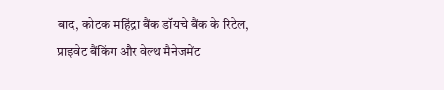बाद, कोटक महिंद्रा बैंक डॉयचे बैंक के रिटेल, प्राइवेट बैंकिंग और वेल्थ मैनेजमेंट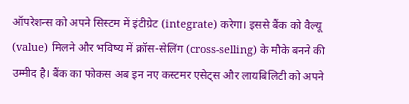ऑपरेशन्स को अपने सिस्टम में इंटीग्रेट (integrate) करेगा। इससे बैंक को वैल्यू (value) मिलने और भविष्य में क्रॉस-सेलिंग (cross-selling) के मौके बनने की उम्मीद है। बैंक का फोकस अब इन नए कस्टमर एसेट्स और लायबिलिटी को अपने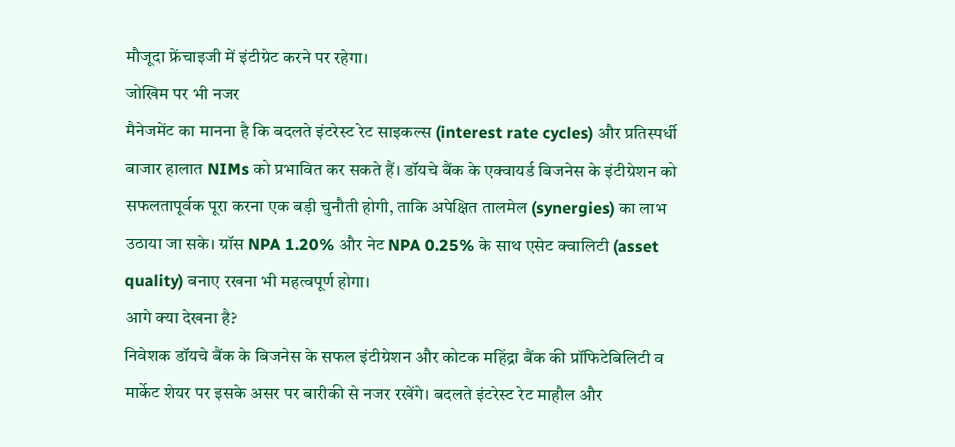मौजूदा फ्रेंचाइजी में इंटीग्रेट करने पर रहेगा।
जोखिम पर भी नजर
मैनेजमेंट का मानना है कि बदलते इंटरेस्ट रेट साइकल्स (interest rate cycles) और प्रतिस्पर्धी बाजार हालात NIMs को प्रभावित कर सकते हैं। डॉयचे बैंक के एक्वायर्ड बिजनेस के इंटीग्रेशन को सफलतापूर्वक पूरा करना एक बड़ी चुनौती होगी, ताकि अपेक्षित तालमेल (synergies) का लाभ उठाया जा सके। ग्रॉस NPA 1.20% और नेट NPA 0.25% के साथ एसेट क्वालिटी (asset quality) बनाए रखना भी महत्वपूर्ण होगा।
आगे क्या देखना है?
निवेशक डॉयचे बैंक के बिजनेस के सफल इंटीग्रेशन और कोटक महिंद्रा बैंक की प्रॉफिटेबिलिटी व मार्केट शेयर पर इसके असर पर बारीकी से नजर रखेंगे। बदलते इंटरेस्ट रेट माहौल और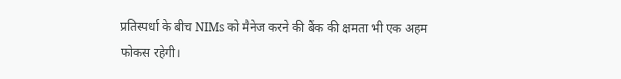प्रतिस्पर्धा के बीच NIMs को मैनेज करने की बैंक की क्षमता भी एक अहम फोकस रहेगी।